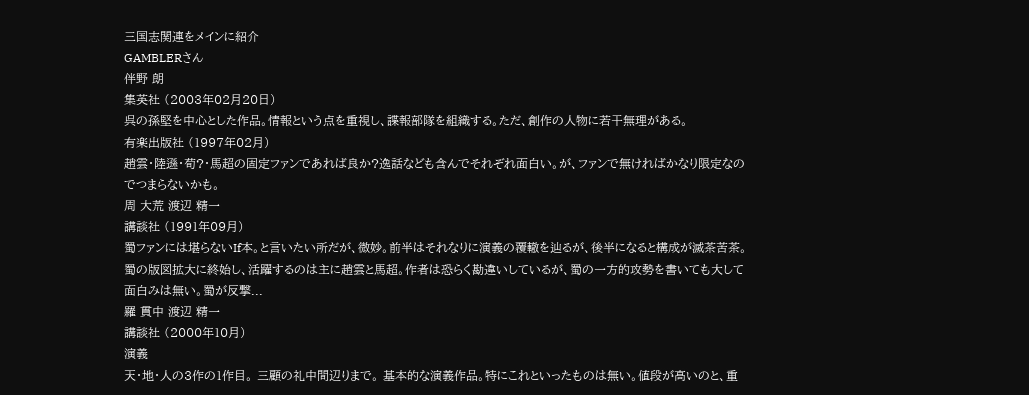三国志関連をメインに紹介
GAMBLERさん
伴野 朗
集英社 (2003年02月20日)
呉の孫堅を中心とした作品。情報という点を重視し、諜報部隊を組織する。ただ、創作の人物に若干無理がある。
有楽出版社 (1997年02月)
趙雲・陸遜・荀?・馬超の固定ファンであれば良か?逸話なども含んでそれぞれ面白い。が、ファンで無ければかなり限定なのでつまらないかも。
周 大荒 渡辺 精一
講談社 (1991年09月)
蜀ファンには堪らないIf本。と言いたい所だが、微妙。前半はそれなりに演義の覆轍を辿るが、後半になると構成が滅茶苦茶。蜀の版図拡大に終始し、活躍するのは主に趙雲と馬超。作者は恐らく勘違いしているが、蜀の一方的攻勢を書いても大して面白みは無い。蜀が反撃...
羅 貫中 渡辺 精一
講談社 (2000年10月)
演義
天・地・人の3作の1作目。 三顧の礼中間辺りまで。 基本的な演義作品。特にこれといったものは無い。値段が高いのと、重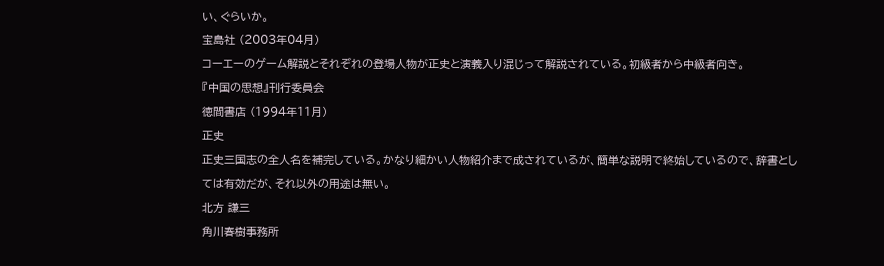い、ぐらいか。
宝島社 (2003年04月)
コーエーのゲーム解説とそれぞれの登場人物が正史と演義入り混じって解説されている。初級者から中級者向き。
『中国の思想』刊行委員会
徳間書店 (1994年11月)
正史
正史三国志の全人名を補完している。かなり細かい人物紹介まで成されているが、簡単な説明で終始しているので、辞書としては有効だが、それ以外の用途は無い。
北方 謙三
角川春樹事務所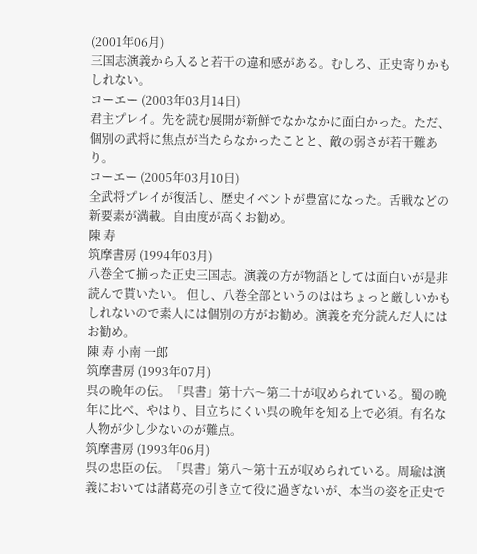(2001年06月)
三国志演義から入ると若干の違和感がある。むしろ、正史寄りかもしれない。
コーエー (2003年03月14日)
君主プレイ。先を読む展開が新鮮でなかなかに面白かった。ただ、個別の武将に焦点が当たらなかったことと、敵の弱さが若干難あり。
コーエー (2005年03月10日)
全武将プレイが復活し、歴史イベントが豊富になった。舌戦などの新要素が満載。自由度が高くお勧め。
陳 寿
筑摩書房 (1994年03月)
八巻全て揃った正史三国志。演義の方が物語としては面白いが是非読んで貰いたい。 但し、八巻全部というのははちょっと厳しいかもしれないので素人には個別の方がお勧め。演義を充分読んだ人にはお勧め。
陳 寿 小南 一郎
筑摩書房 (1993年07月)
呉の晩年の伝。「呉書」第十六〜第二十が収められている。蜀の晩年に比べ、やはり、目立ちにくい呉の晩年を知る上で必須。有名な人物が少し少ないのが難点。
筑摩書房 (1993年06月)
呉の忠臣の伝。「呉書」第八〜第十五が収められている。周瑜は演義においては諸葛亮の引き立て役に過ぎないが、本当の姿を正史で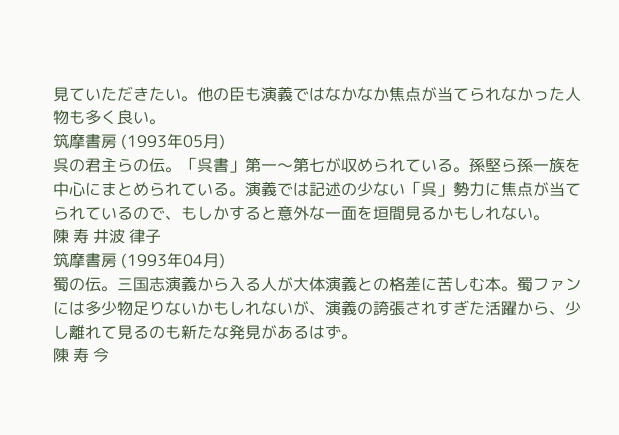見ていただきたい。他の臣も演義ではなかなか焦点が当てられなかった人物も多く良い。
筑摩書房 (1993年05月)
呉の君主らの伝。「呉書」第一〜第七が収められている。孫堅ら孫一族を中心にまとめられている。演義では記述の少ない「呉」勢力に焦点が当てられているので、もしかすると意外な一面を垣間見るかもしれない。
陳 寿 井波 律子
筑摩書房 (1993年04月)
蜀の伝。三国志演義から入る人が大体演義との格差に苦しむ本。蜀ファンには多少物足りないかもしれないが、演義の誇張されすぎた活躍から、少し離れて見るのも新たな発見があるはず。
陳 寿 今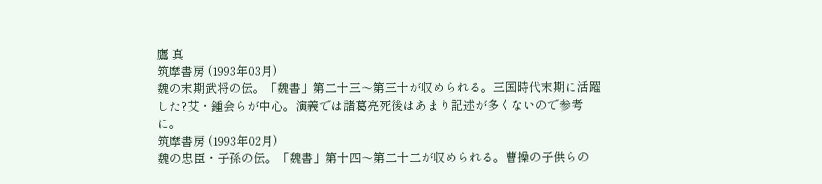鷹 真
筑摩書房 (1993年03月)
魏の末期武将の伝。「魏書」第二十三〜第三十が収められる。三国時代末期に活躍した?艾・鍾会らが中心。演義では諸葛亮死後はあまり記述が多くないので参考に。
筑摩書房 (1993年02月)
魏の忠臣・子孫の伝。「魏書」第十四〜第二十二が収められる。曹操の子供らの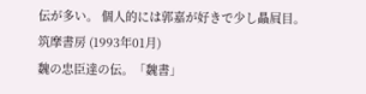伝が多い。 個人的には郭嘉が好きで少し贔屓目。
筑摩書房 (1993年01月)
魏の忠臣達の伝。「魏書」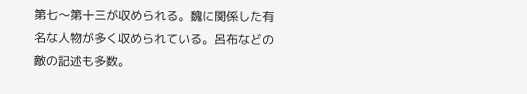第七〜第十三が収められる。魏に関係した有名な人物が多く収められている。呂布などの敵の記述も多数。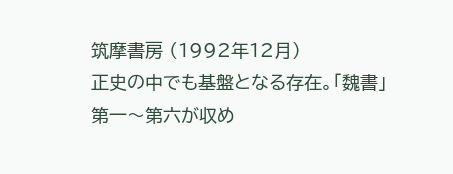筑摩書房 (1992年12月)
正史の中でも基盤となる存在。「魏書」第一〜第六が収め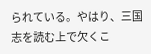られている。やはり、三国志を読む上で欠くこ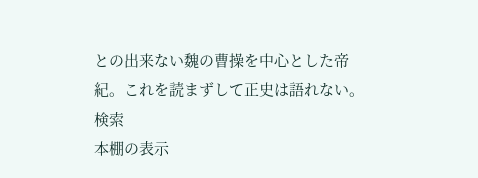との出来ない魏の曹操を中心とした帝紀。これを読まずして正史は語れない。
検索
本棚の表示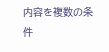内容を複数の条件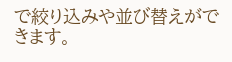で絞り込みや並び替えができます。